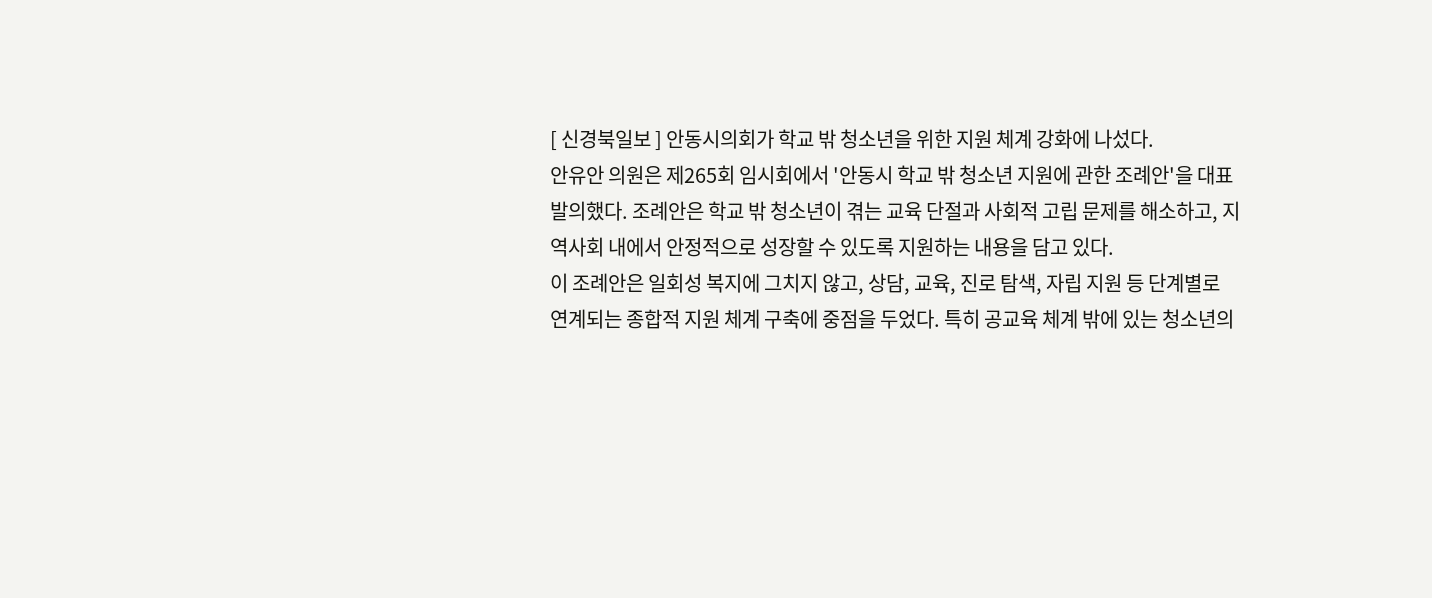[ 신경북일보 ] 안동시의회가 학교 밖 청소년을 위한 지원 체계 강화에 나섰다.
안유안 의원은 제265회 임시회에서 '안동시 학교 밖 청소년 지원에 관한 조례안'을 대표 발의했다. 조례안은 학교 밖 청소년이 겪는 교육 단절과 사회적 고립 문제를 해소하고, 지역사회 내에서 안정적으로 성장할 수 있도록 지원하는 내용을 담고 있다.
이 조례안은 일회성 복지에 그치지 않고, 상담, 교육, 진로 탐색, 자립 지원 등 단계별로 연계되는 종합적 지원 체계 구축에 중점을 두었다. 특히 공교육 체계 밖에 있는 청소년의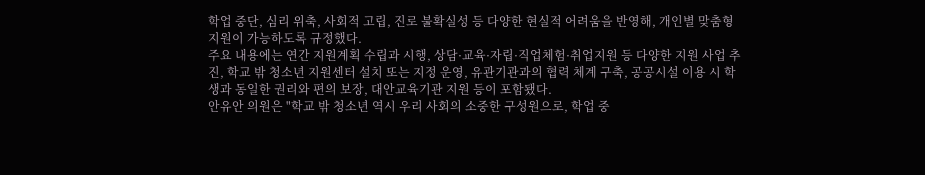학업 중단, 심리 위축, 사회적 고립, 진로 불확실성 등 다양한 현실적 어려움을 반영해, 개인별 맞춤형 지원이 가능하도록 규정했다.
주요 내용에는 연간 지원계획 수립과 시행, 상담·교육·자립·직업체험·취업지원 등 다양한 지원 사업 추진, 학교 밖 청소년 지원센터 설치 또는 지정 운영, 유관기관과의 협력 체계 구축, 공공시설 이용 시 학생과 동일한 권리와 편의 보장, 대안교육기관 지원 등이 포함됐다.
안유안 의원은 "학교 밖 청소년 역시 우리 사회의 소중한 구성원으로, 학업 중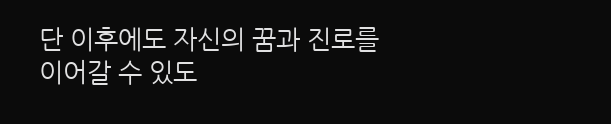단 이후에도 자신의 꿈과 진로를 이어갈 수 있도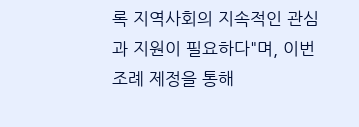록 지역사회의 지속적인 관심과 지원이 필요하다"며, 이번 조례 제정을 통해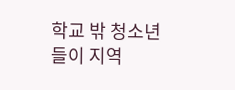학교 밖 청소년들이 지역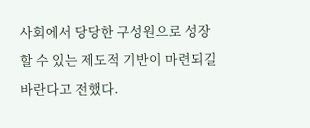사회에서 당당한 구성원으로 성장할 수 있는 제도적 기반이 마련되길 바란다고 전했다.